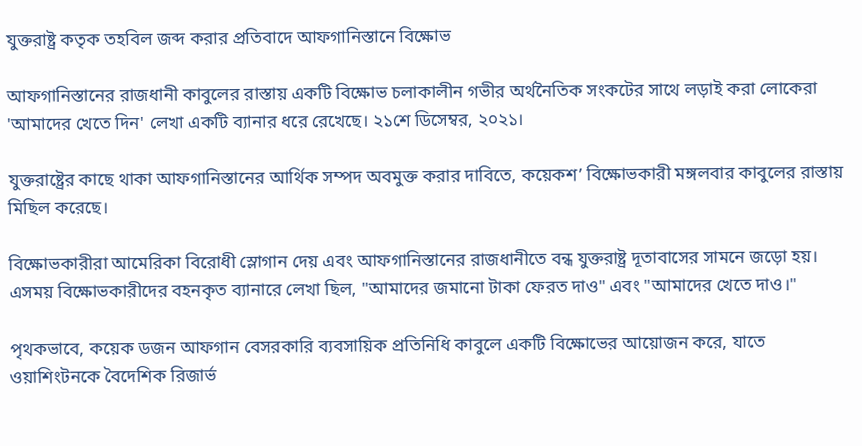যুক্তরাষ্ট্র কতৃক তহবিল জব্দ করার প্রতিবাদে আফগানিস্তানে বিক্ষোভ

আফগানিস্তানের রাজধানী কাবুলের রাস্তায় একটি বিক্ষোভ চলাকালীন গভীর অর্থনৈতিক সংকটের সাথে লড়াই করা লোকেরা 'আমাদের খেতে দিন' লেখা একটি ব্যানার ধরে রেখেছে। ২১শে ডিসেম্বর, ২০২১।

যুক্তরাষ্ট্রের কাছে থাকা আফগানিস্তানের আর্থিক সম্পদ অবমুক্ত করার দাবিতে, কয়েকশ’ বিক্ষোভকারী মঙ্গলবার কাবুলের রাস্তায় মিছিল করেছে।

বিক্ষোভকারীরা আমেরিকা বিরোধী স্লোগান দেয় এবং আফগানিস্তানের রাজধানীতে বন্ধ যুক্তরাষ্ট্র দূতাবাসের সামনে জড়ো হয়। এসময় বিক্ষোভকারীদের বহনকৃত ব্যানারে লেখা ছিল, "আমাদের জমানো টাকা ফেরত দাও" এবং "আমাদের খেতে দাও।"

পৃথকভাবে, কয়েক ডজন আফগান বেসরকারি ব্যবসায়িক প্রতিনিধি কাবুলে একটি বিক্ষোভের আয়োজন করে, যাতে ওয়াশিংটনকে বৈদেশিক রিজার্ভ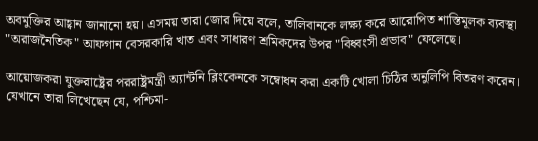অবমুক্তির আহ্বান জানানো হয়। এসময় তারা জোর দিয়ে বলে, তালিবানকে লক্ষ্য করে আরোপিত শাস্তিমূলক ব্যবস্থা "অরাজনৈতিক" আফগান বেসরকারি খাত এবং সাধারণ শ্রমিকদের উপর "বিধ্বংসী প্রভাব" ফেলেছে।

আয়োজকরা যুক্তরাষ্ট্রের পররাষ্ট্রমন্ত্রী অ্যান্টনি ব্লিংকেনকে সম্বোধন করা একটি খোলা চিঠির অনুলিপি বিতরণ করেন। যেখানে তারা লিখেছেন যে, পশ্চিমা-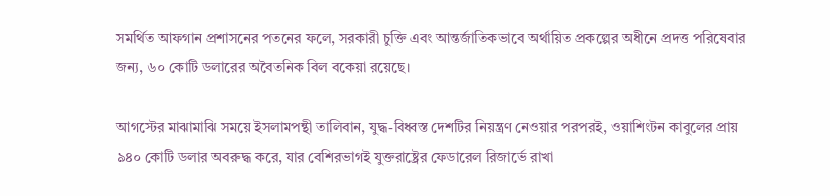সমর্থিত আফগান প্রশাসনের পতনের ফলে, সরকারী চুক্তি এবং আন্তর্জাতিকভাবে অর্থায়িত প্রকল্পের অধীনে প্রদত্ত পরিষেবার জন্য, ৬০ কোটি ডলারের অবৈতনিক বিল বকেয়া রয়েছে।

আগস্টের মাঝামাঝি সময়ে ইসলামপন্থী তালিবান, যুদ্ধ-বিধ্বস্ত দেশটির নিয়ন্ত্রণ নেওয়ার পরপরই, ওয়াশিংটন কাবুলের প্রায় ৯৪০ কোটি ডলার অবরুদ্ধ করে, যার বেশিরভাগই যুক্তরাষ্ট্রের ফেডারেল রিজার্ভে রাখা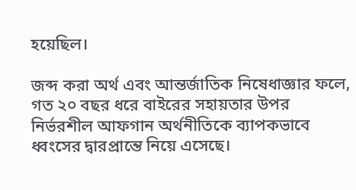হয়েছিল।

জব্দ করা অর্থ এবং আন্তর্জাতিক নিষেধাজ্ঞার ফলে, গত ২০ বছর ধরে বাইরের সহায়তার উপর নির্ভরশীল আফগান অর্থনীতিকে ব্যাপকভাবে ধ্বংসের দ্বারপ্রান্তে নিয়ে এসেছে।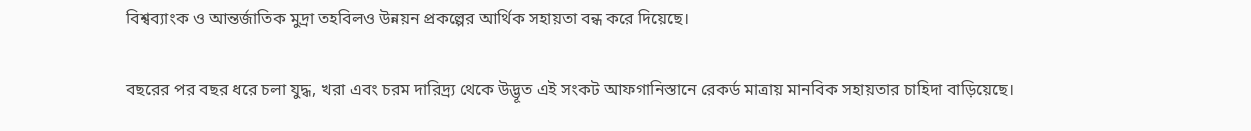বিশ্বব্যাংক ও আন্তর্জাতিক মুদ্রা তহবিলও উন্নয়ন প্রকল্পের আর্থিক সহায়তা বন্ধ করে দিয়েছে।

বছরের পর বছর ধরে চলা যুদ্ধ, খরা এবং চরম দারিদ্র্য থেকে উদ্ভূত এই সংকট আফগানিস্তানে রেকর্ড মাত্রায় মানবিক সহায়তার চাহিদা বাড়িয়েছে।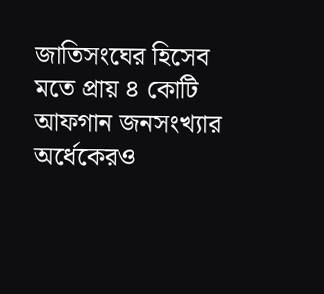জাতিসংঘের হিসেব মতে প্রায় ৪ কোটি আফগান জনসংখ্যার অর্ধেকেরও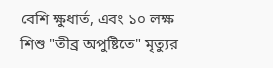বেশি ক্ষুধার্ত, এবং ১০ লক্ষ শিশু "তীব্র অপুষ্টিতে" মৃত্যুর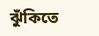ঝুঁকিতে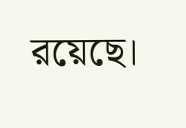রয়েছে।